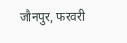जौनपुर, फरवरी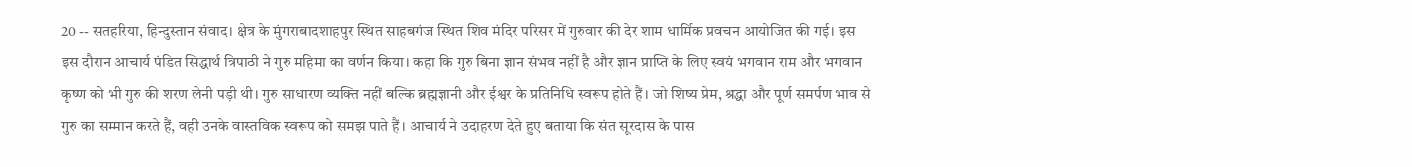20 -- सतहरिया, हिन्दुस्तान संवाद। क्षेत्र के मुंगराबादशाहपुर स्थित साहबगंज स्थित शिव मंदिर परिसर में गुरुवार की देर शाम धार्मिक प्रवचन आयोजित की गई। इस इस दौरान आचार्य पंडित सिद्धार्थ त्रिपाठी ने गुरु महिमा का वर्णन किया। कहा कि गुरु बिना ज्ञान संभव नहीं है और ज्ञान प्राप्ति के लिए स्वयं भगवान राम और भगवान कृष्ण को भी गुरु की शरण लेनी पड़ी थी। गुरु साधारण व्यक्ति नहीं बल्कि ब्रह्मज्ञानी और ईश्वर के प्रतिनिधि स्वरूप होते हैं। जो शिष्य प्रेम, श्रद्धा और पूर्ण समर्पण भाव से गुरु का सम्मान करते हैं, वही उनके वास्तविक स्वरूप को समझ पाते हैं। आचार्य ने उदाहरण देते हुए बताया कि संत सूरदास के पास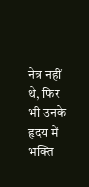नेत्र नहीं थे, फिर भी उनके हृदय में भक्ति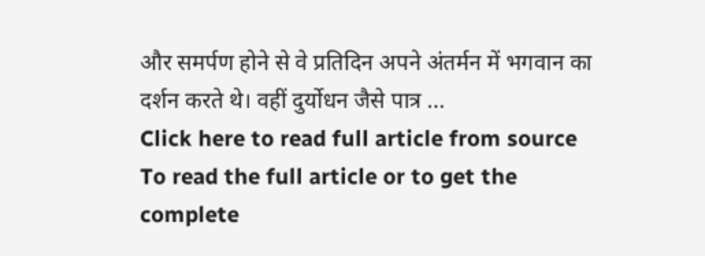और समर्पण होने से वे प्रतिदिन अपने अंतर्मन में भगवान का दर्शन करते थे। वहीं दुर्योधन जैसे पात्र ...
Click here to read full article from source
To read the full article or to get the complete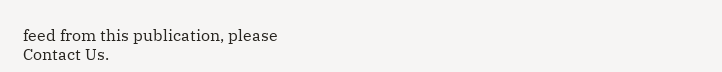feed from this publication, please
Contact Us.